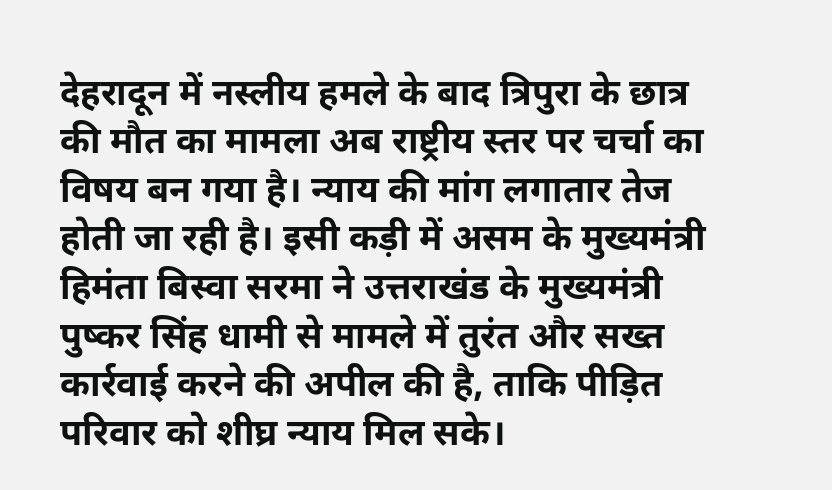देहरादून में नस्लीय हमले के बाद त्रिपुरा के छात्र की मौत का मामला अब राष्ट्रीय स्तर पर चर्चा का विषय बन गया है। न्याय की मांग लगातार तेज होती जा रही है। इसी कड़ी में असम के मुख्यमंत्री हिमंता बिस्वा सरमा ने उत्तराखंड के मुख्यमंत्री पुष्कर सिंह धामी से मामले में तुरंत और सख्त कार्रवाई करने की अपील की है, ताकि पीड़ित परिवार को शीघ्र न्याय मिल सके।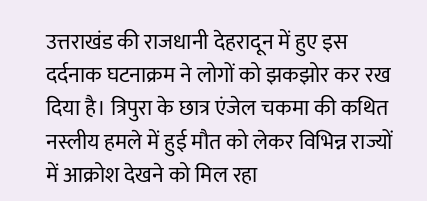उत्तराखंड की राजधानी देहरादून में हुए इस दर्दनाक घटनाक्रम ने लोगों को झकझोर कर रख दिया है। त्रिपुरा के छात्र एंजेल चकमा की कथित नस्लीय हमले में हुई मौत को लेकर विभिन्न राज्यों में आक्रोश देखने को मिल रहा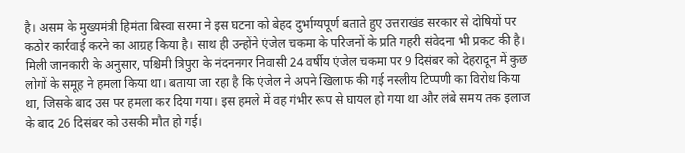है। असम के मुख्यमंत्री हिमंता बिस्वा सरमा ने इस घटना को बेहद दुर्भाग्यपूर्ण बताते हुए उत्तराखंड सरकार से दोषियों पर कठोर कार्रवाई करने का आग्रह किया है। साथ ही उन्होंने एंजेल चकमा के परिजनों के प्रति गहरी संवेदना भी प्रकट की है।
मिली जानकारी के अनुसार, पश्चिमी त्रिपुरा के नंदननगर निवासी 24 वर्षीय एंजेल चकमा पर 9 दिसंबर को देहरादून में कुछ लोगों के समूह ने हमला किया था। बताया जा रहा है कि एंजेल ने अपने खिलाफ की गई नस्लीय टिप्पणी का विरोध किया था, जिसके बाद उस पर हमला कर दिया गया। इस हमले में वह गंभीर रूप से घायल हो गया था और लंबे समय तक इलाज के बाद 26 दिसंबर को उसकी मौत हो गई।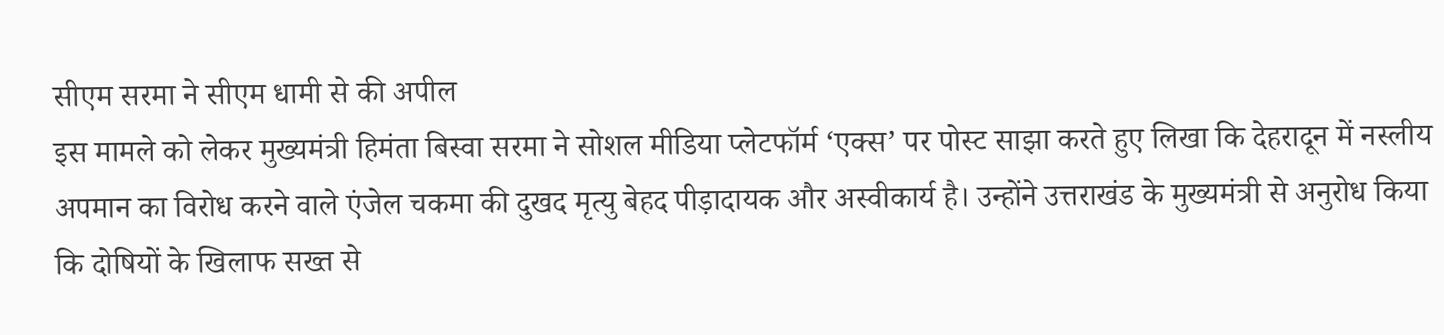सीएम सरमा ने सीएम धामी से की अपील
इस मामले को लेकर मुख्यमंत्री हिमंता बिस्वा सरमा ने सोशल मीडिया प्लेटफॉर्म ‘एक्स’ पर पोस्ट साझा करते हुए लिखा कि देहरादून में नस्लीय अपमान का विरोध करने वाले एंजेल चकमा की दुखद मृत्यु बेहद पीड़ादायक और अस्वीकार्य है। उन्होंने उत्तराखंड के मुख्यमंत्री से अनुरोध किया कि दोषियों के खिलाफ सख्त से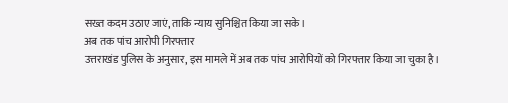सख्त कदम उठाए जाएं, ताकि न्याय सुनिश्चित किया जा सके।
अब तक पांच आरोपी गिरफ्तार
उत्तराखंड पुलिस के अनुसार, इस मामले में अब तक पांच आरोपियों को गिरफ्तार किया जा चुका है।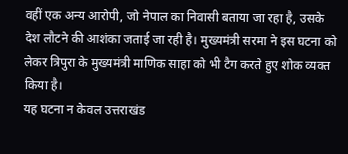वहीं एक अन्य आरोपी, जो नेपाल का निवासी बताया जा रहा है, उसके देश लौटने की आशंका जताई जा रही है। मुख्यमंत्री सरमा ने इस घटना को लेकर त्रिपुरा के मुख्यमंत्री माणिक साहा को भी टैग करते हुए शोक व्यक्त किया है।
यह घटना न केवल उत्तराखंड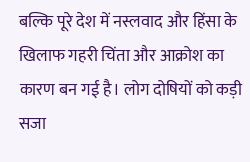बल्कि पूरे देश में नस्लवाद और हिंसा के खिलाफ गहरी चिंता और आक्रोश का कारण बन गई है। लोग दोषियों को कड़ी सजा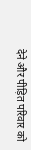देने और पीड़ित परिवार को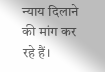न्याय दिलाने की मांग कर रहे हैं।